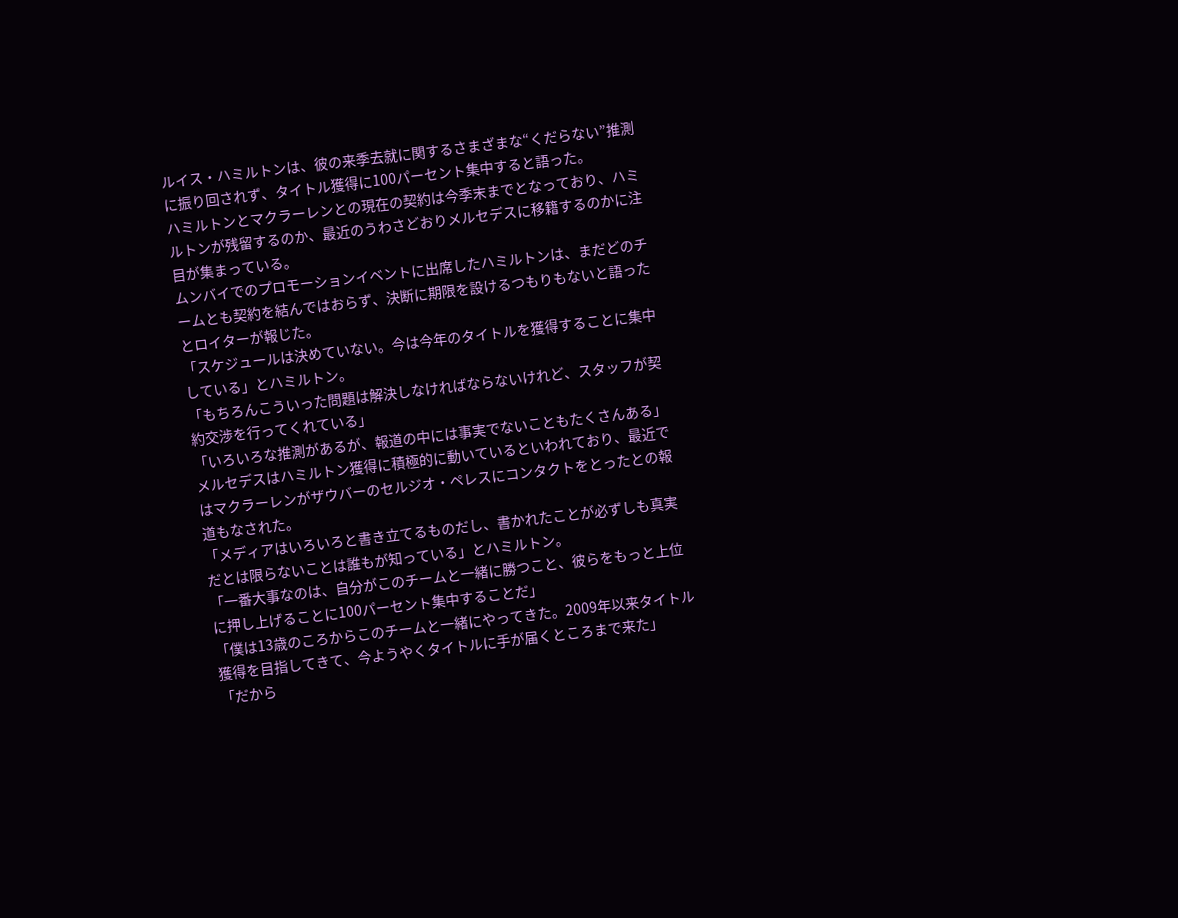ルイス・ハミルトンは、彼の来季去就に関するさまざまな“くだらない”推測に振り回されず、タイトル獲得に100パーセント集中すると語った。
ハミルトンとマクラーレンとの現在の契約は今季末までとなっており、ハミルトンが残留するのか、最近のうわさどおりメルセデスに移籍するのかに注目が集まっている。
ムンバイでのプロモーションイベントに出席したハミルトンは、まだどのチームとも契約を結んではおらず、決断に期限を設けるつもりもないと語ったとロイターが報じた。
「スケジュールは決めていない。今は今年のタイトルを獲得することに集中している」とハミルトン。
「もちろんこういった問題は解決しなければならないけれど、スタッフが契約交渉を行ってくれている」
「いろいろな推測があるが、報道の中には事実でないこともたくさんある」
メルセデスはハミルトン獲得に積極的に動いているといわれており、最近ではマクラーレンがザウバーのセルジオ・ペレスにコンタクトをとったとの報道もなされた。
「メディアはいろいろと書き立てるものだし、書かれたことが必ずしも真実だとは限らないことは誰もが知っている」とハミルトン。
「一番大事なのは、自分がこのチームと一緒に勝つこと、彼らをもっと上位に押し上げることに100パーセント集中することだ」
「僕は13歳のころからこのチームと一緒にやってきた。2009年以来タイトル獲得を目指してきて、今ようやくタイトルに手が届くところまで来た」
「だから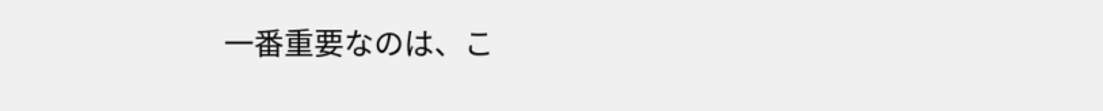一番重要なのは、こ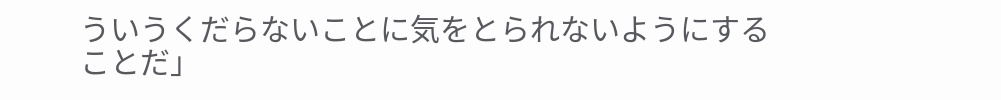ういうくだらないことに気をとられないようにすることだ」